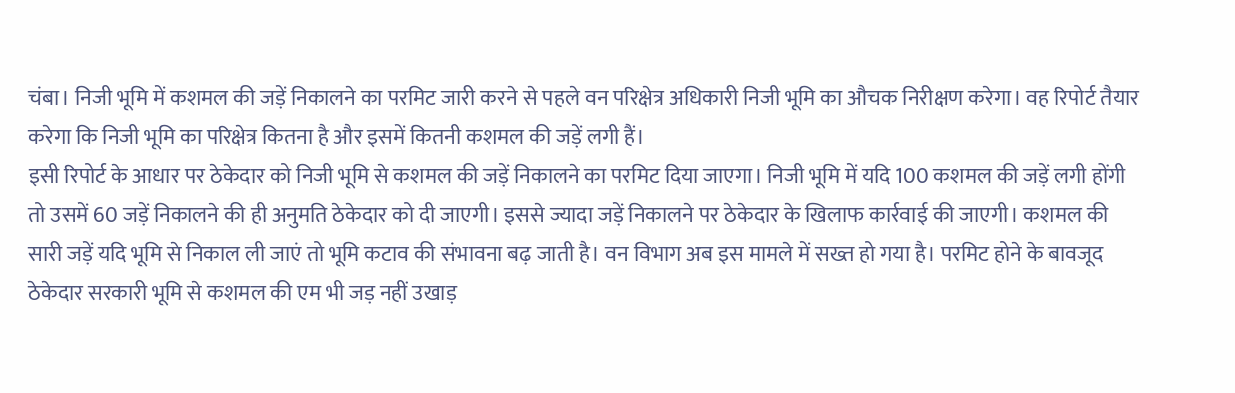चंबा। निजी भूमि में कशमल की जड़ें निकालने का परमिट जारी करने से पहले वन परिक्षेत्र अधिकारी निजी भूमि का औचक निरीक्षण करेगा। वह रिपोर्ट तैयार करेगा कि निजी भूमि का परिक्षेत्र कितना है और इसमें कितनी कशमल की जड़ें लगी हैं।
इसी रिपोर्ट के आधार पर ठेकेदार को निजी भूमि से कशमल की जड़ें निकालने का परमिट दिया जाएगा। निजी भूमि में यदि 100 कशमल की जड़ें लगी होंगी तो उसमें 60 जड़ें निकालने की ही अनुमति ठेकेदार को दी जाएगी। इससे ज्यादा जड़ें निकालने पर ठेकेदार के खिलाफ कार्रवाई की जाएगी। कशमल की सारी जड़ें यदि भूमि से निकाल ली जाएं तो भूमि कटाव की संभावना बढ़ जाती है। वन विभाग अब इस मामले में सख्त हो गया है। परमिट होने के बावजूद ठेकेदार सरकारी भूमि से कशमल की एम भी जड़ नहीं उखाड़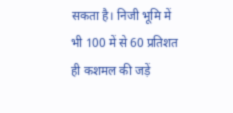सकता है। निजी भूमि में भी 100 में से 60 प्रतिशत ही कशमल की जड़ें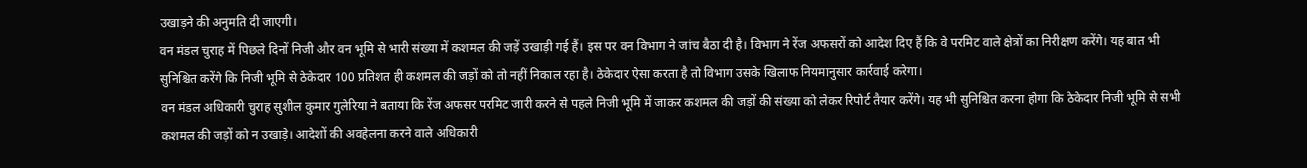उखाड़ने की अनुमति दी जाएगी।
वन मंडल चुराह में पिछले दिनों निजी और वन भूमि से भारी संख्या में कशमल की जड़ें उखाड़ी गई हैं। इस पर वन विभाग ने जांच बैठा दी है। विभाग ने रेंज अफसरों को आदेश दिए हैं कि वे परमिट वाले क्षेत्रों का निरीक्षण करेंगे। यह बात भी सुनिश्चित करेंगे कि निजी भूमि से ठेकेदार 100 प्रतिशत ही कशमल की जड़ों को तो नहीं निकाल रहा है। ठेकेदार ऐसा करता है तो विभाग उसके खिलाफ नियमानुसार कार्रवाई करेगा।
वन मंडल अधिकारी चुराह सुशील कुमार गुलेरिया ने बताया कि रेंज अफसर परमिट जारी करने से पहले निजी भूमि में जाकर कशमल की जड़ों की संख्या को लेकर रिपोर्ट तैयार करेंगे। यह भी सुनिश्चित करना होगा कि ठेकेदार निजी भूमि से सभी कशमल की जड़ों को न उखाड़े। आदेशों की अवहेलना करने वाले अधिकारी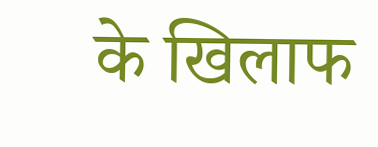के खिलाफ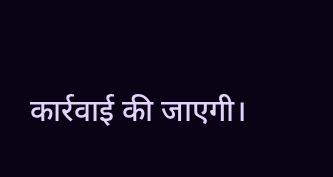कार्रवाई की जाएगी।